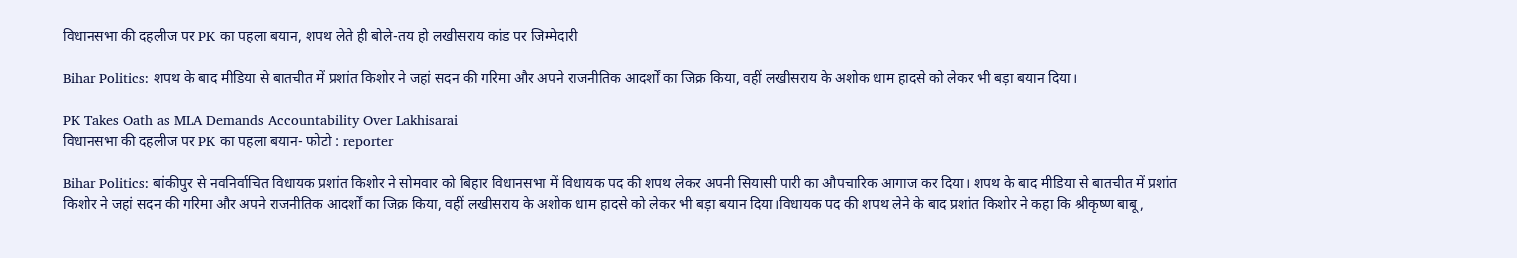विधानसभा की दहलीज पर PK का पहला बयान, शपथ लेते ही बोले-तय हो लखीसराय कांड पर जिम्मेदारी

Bihar Politics: शपथ के बाद मीडिया से बातचीत में प्रशांत किशोर ने जहां सदन की गरिमा और अपने राजनीतिक आदर्शों का जिक्र किया, वहीं लखीसराय के अशोक धाम हादसे को लेकर भी बड़ा बयान दिया।

PK Takes Oath as MLA Demands Accountability Over Lakhisarai
विधानसभा की दहलीज पर PK का पहला बयान- फोटो : reporter

Bihar Politics: बांकीपुर से नवनिर्वाचित विधायक प्रशांत किशोर ने सोमवार को बिहार विधानसभा में विधायक पद की शपथ लेकर अपनी सियासी पारी का औपचारिक आगाज कर दिया। शपथ के बाद मीडिया से बातचीत में प्रशांत किशोर ने जहां सदन की गरिमा और अपने राजनीतिक आदर्शों का जिक्र किया, वहीं लखीसराय के अशोक धाम हादसे को लेकर भी बड़ा बयान दिया।विधायक पद की शपथ लेने के बाद प्रशांत किशोर ने कहा कि श्रीकृष्ण बाबू,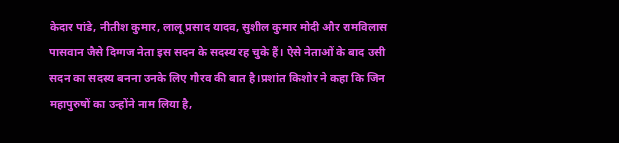केदार पांडे, नीतीश कुमार, लालू प्रसाद यादव, सुशील कुमार मोदी और रामविलास पासवान जैसे दिग्गज नेता इस सदन के सदस्य रह चुके हैं। ऐसे नेताओं के बाद उसी सदन का सदस्य बनना उनके लिए गौरव की बात है।प्रशांत किशोर ने कहा कि जिन महापुरुषों का उन्होंने नाम लिया है,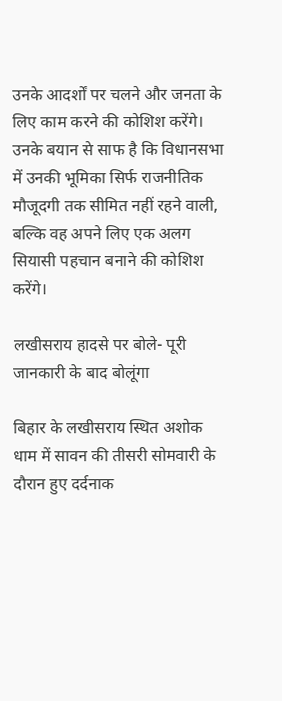उनके आदर्शों पर चलने और जनता के लिए काम करने की कोशिश करेंगे। उनके बयान से साफ है कि विधानसभा में उनकी भूमिका सिर्फ राजनीतिक मौजूदगी तक सीमित नहीं रहने वाली, बल्कि वह अपने लिए एक अलग सियासी पहचान बनाने की कोशिश करेंगे।

लखीसराय हादसे पर बोले- पूरी जानकारी के बाद बोलूंगा

बिहार के लखीसराय स्थित अशोक धाम में सावन की तीसरी सोमवारी के दौरान हुए दर्दनाक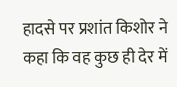हादसे पर प्रशांत किशोर ने कहा कि वह कुछ ही देर में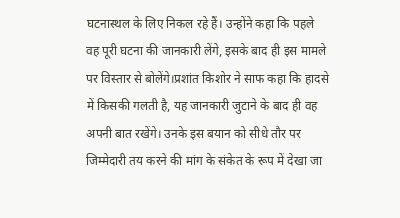घटनास्थल के लिए निकल रहे हैं। उन्होंने कहा कि पहले वह पूरी घटना की जानकारी लेंगे, इसके बाद ही इस मामले पर विस्तार से बोलेंगे।प्रशांत किशोर ने साफ कहा कि हादसे में किसकी गलती है, यह जानकारी जुटाने के बाद ही वह अपनी बात रखेंगे। उनके इस बयान को सीधे तौर पर जिम्मेदारी तय करने की मांग के संकेत के रूप में देखा जा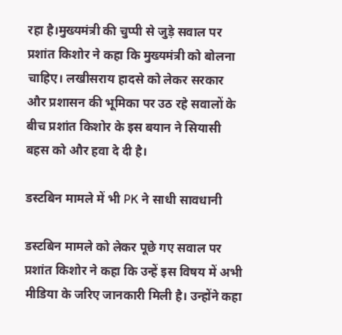रहा है।मुख्यमंत्री की चुप्पी से जुड़े सवाल पर प्रशांत किशोर ने कहा कि मुख्यमंत्री को बोलना चाहिए। लखीसराय हादसे को लेकर सरकार और प्रशासन की भूमिका पर उठ रहे सवालों के बीच प्रशांत किशोर के इस बयान ने सियासी बहस को और हवा दे दी है।

डस्टबिन मामले में भी PK ने साधी सावधानी

डस्टबिन मामले को लेकर पूछे गए सवाल पर प्रशांत किशोर ने कहा कि उन्हें इस विषय में अभी मीडिया के जरिए जानकारी मिली है। उन्होंने कहा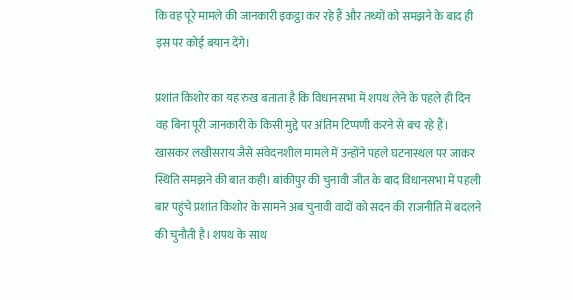कि वह पूरे मामले की जानकारी इकट्ठा कर रहे हैं और तथ्यों को समझने के बाद ही इस पर कोई बयान देंगे।

प्रशांत किशोर का यह रुख बताता है कि विधानसभा में शपथ लेने के पहले ही दिन वह बिना पूरी जानकारी के किसी मुद्दे पर अंतिम टिप्पणी करने से बच रहे हैं। खासकर लखीसराय जैसे संवेदनशील मामले में उन्होंने पहले घटनास्थल पर जाकर स्थिति समझने की बात कही। बांकीपुर की चुनावी जीत के बाद विधानसभा में पहली बार पहुंचे प्रशांत किशोर के सामने अब चुनावी वादों को सदन की राजनीति में बदलने की चुनौती है। शपथ के साथ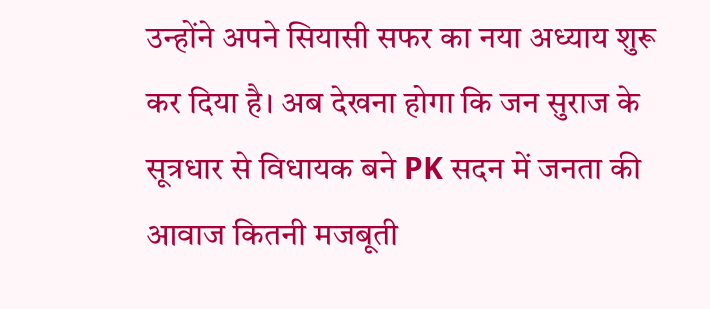उन्होंने अपने सियासी सफर का नया अध्याय शुरू कर दिया है। अब देखना होगा कि जन सुराज के सूत्रधार से विधायक बने PK सदन में जनता की आवाज कितनी मजबूती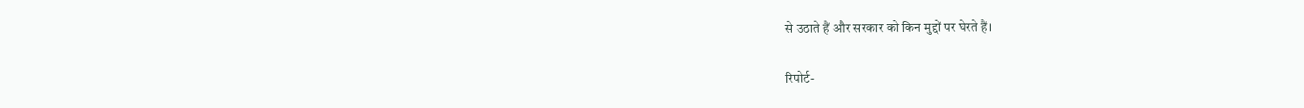से उठाते हैं और सरकार को किन मुद्दों पर घेरते हैं।

रिपोर्ट-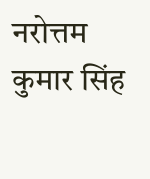नरोत्तम कुमार सिंह